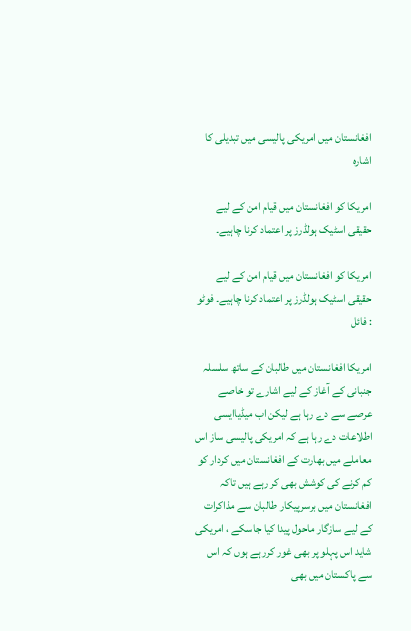افغانستان میں امریکی پالیسی میں تبدیلی کا اشارہ

امریکا کو افغانستان میں قیام امن کے لیے حقیقی اسٹیک ہولڈرز پر اعتماد کرنا چاہیے۔

امریکا کو افغانستان میں قیام امن کے لیے حقیقی اسٹیک ہولڈرز پر اعتماد کرنا چاہیے۔ فوٹو : فائل

امریکا افغانستان میں طالبان کے ساتھ سلسلہ جنبانی کے آغاز کے لیے اشارے تو خاصے عرصے سے دے رہا ہے لیکن اب میڈیاایسی اطلاعات دے رہا ہے کہ امریکی پالیسی ساز اس معاملے میں بھارت کے افغانستان میں کردار کو کم کرنے کی کوشش بھی کر رہے ہیں تاکہ افغانستان میں برسرپیکار طالبان سے مذاکرات کے لیے سازگار ماحول پیدا کیا جاسکے ، امریکی شاید اس پہلو پر بھی غور کررہے ہوں کہ اس سے پاکستان میں بھی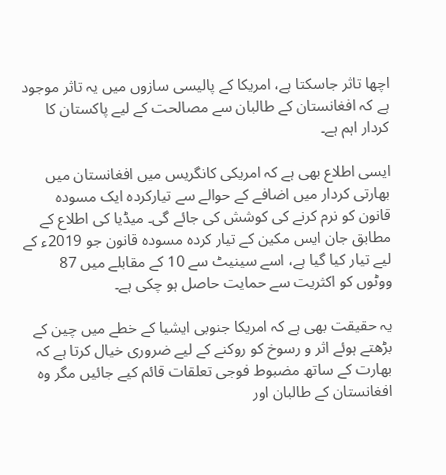اچھا تاثر جاسکتا ہے، امریکا کے پالیسی سازوں میں یہ تاثر موجود ہے کہ افغانستان کے طالبان سے مصالحت کے لیے پاکستان کا کردار اہم ہے۔

ایسی اطلاع بھی ہے کہ امریکی کانگریس میں افغانستان میں بھارتی کردار میں اضافے کے حوالے سے تیارکردہ ایک مسودہ قانون کو نرم کرنے کی کوشش کی جائے گی۔ میڈیا کی اطلاع کے مطابق جان ایس مکین کے تیار کردہ مسودہ قانون جو 2019ء کے لیے تیار کیا گیا ہے، اسے سینیٹ سے 10 کے مقابلے میں 87 ووٹوں کو اکثریت سے حمایت حاصل ہو چکی ہے۔

یہ حقیقت بھی ہے کہ امریکا جنوبی ایشیا کے خطے میں چین کے بڑھتے ہوئے اثر و رسوخ کو روکنے کے لیے ضروری خیال کرتا ہے کہ بھارت کے ساتھ مضبوط فوجی تعلقات قائم کیے جائیں مگر وہ افغانستان کے طالبان اور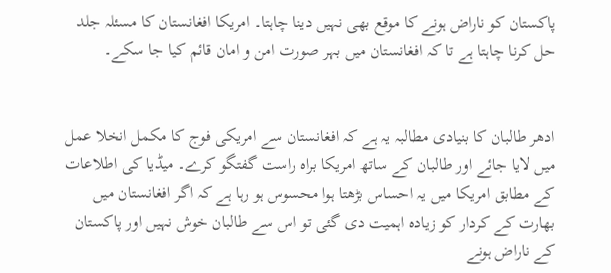پاکستان کو ناراض ہونے کا موقع بھی نہیں دینا چاہتا۔ امریکا افغانستان کا مسئلہ جلد حل کرنا چاہتا ہے تا کہ افغانستان میں بہر صورت امن و امان قائم کیا جا سکے۔


ادھر طالبان کا بنیادی مطالبہ یہ ہے کہ افغانستان سے امریکی فوج کا مکمل انخلا عمل میں لایا جائے اور طالبان کے ساتھ امریکا براہ راست گفتگو کرے۔ میڈیا کی اطلاعات کے مطابق امریکا میں یہ احساس بڑھتا ہوا محسوس ہو رہا ہے کہ اگر افغانستان میں بھارت کے کردار کو زیادہ اہمیت دی گئی تو اس سے طالبان خوش نہیں اور پاکستان کے ناراض ہونے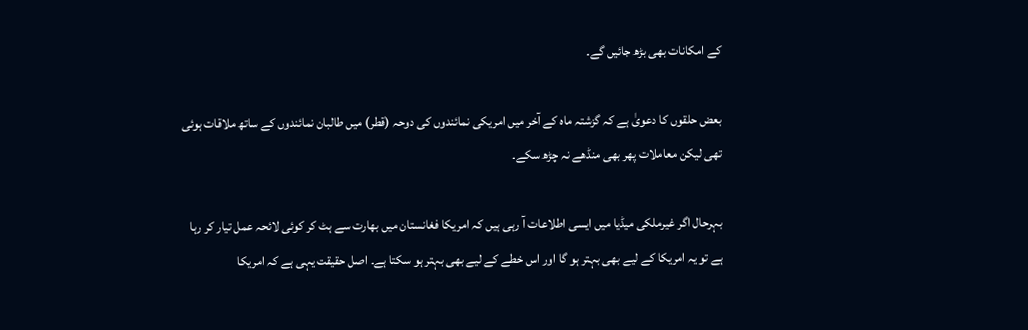کے امکانات بھی بڑھ جائیں گے۔

بعض حلقوں کا دعویٰ ہے کہ گزشتہ ماہ کے آخر میں امریکی نمائندوں کی دوحہ (قطر) میں طالبان نمائندوں کے ساتھ ملاقات ہوئی تھی لیکن معاملات پھر بھی منڈھے نہ چڑھ سکے۔

بہرحال اگر غیرملکی میڈیا میں ایسی اطلاعات آ رہی ہیں کہ امریکا فغانستان میں بھارت سے ہٹ کر کوئی لائحہ عمل تیار کر رہا ہے تو یہ امریکا کے لیے بھی بہتر ہو گا اور اس خطے کے لیے بھی بہتر ہو سکتا ہے۔ اصل حقیقت یہی ہے کہ امریکا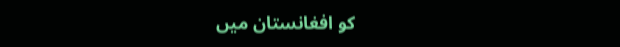کو افغانستان میں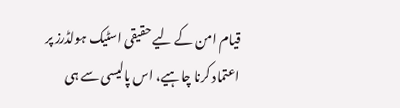قیام امن کے لیے حقیقی اسٹیک ہولڈرز پر اعتماد کرنا چاہیے، اس پالیسی سے ہی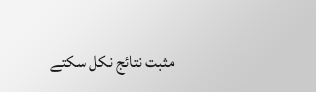مثبت نتائج نکل سکتے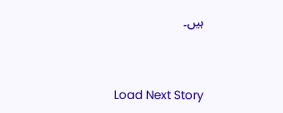ہیں۔


Load Next Story